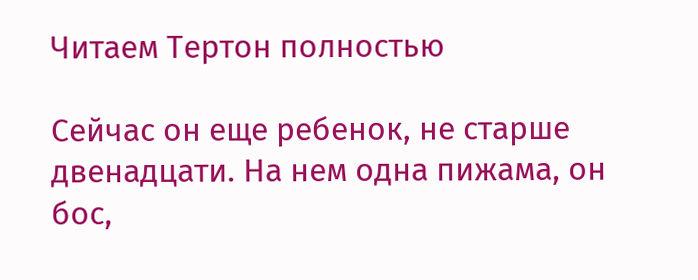Читаем Тертон полностью

Сейчас он еще ребенок, не старше двенадцати. На нем одна пижама, он бос,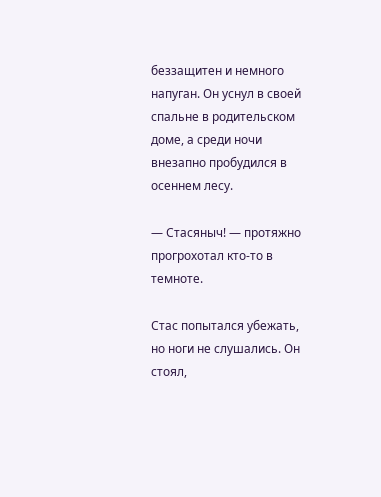беззащитен и немного напуган. Он уснул в своей спальне в родительском доме, а среди ночи внезапно пробудился в осеннем лесу.

— Стасяныч! — протяжно прогрохотал кто-то в темноте.

Стас попытался убежать, но ноги не слушались. Он стоял,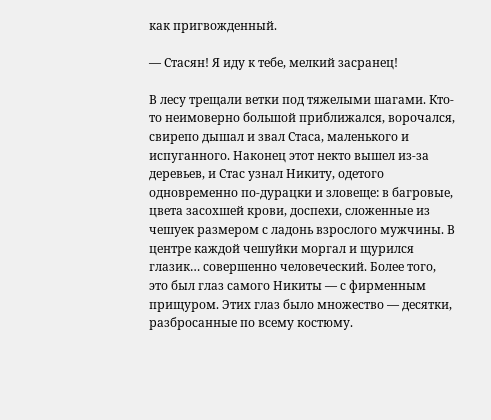как пригвожденный.

— Стасян! Я иду к тебе, мелкий засранец!

В лесу трещали ветки под тяжелыми шагами. Кто-то неимоверно большой приближался, ворочался, свирепо дышал и звал Стаса, маленького и испуганного. Наконец этот некто вышел из-за деревьев, и Стас узнал Никиту, одетого одновременно по-дурацки и зловеще: в багровые, цвета засохшей крови, доспехи, сложенные из чешуек размером с ладонь взрослого мужчины. В центре каждой чешуйки моргал и щурился глазик… совершенно человеческий. Более того, это был глаз самого Никиты — с фирменным прищуром. Этих глаз было множество — десятки, разбросанные по всему костюму.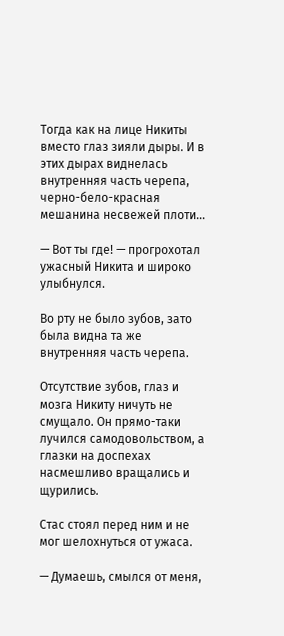Тогда как на лице Никиты вместо глаз зияли дыры. И в этих дырах виднелась внутренняя часть черепа, черно-бело-красная мешанина несвежей плоти…

— Вот ты где! — прогрохотал ужасный Никита и широко улыбнулся.

Во рту не было зубов, зато была видна та же внутренняя часть черепа.

Отсутствие зубов, глаз и мозга Никиту ничуть не смущало. Он прямо-таки лучился самодовольством, а глазки на доспехах насмешливо вращались и щурились.

Стас стоял перед ним и не мог шелохнуться от ужаса.

— Думаешь, смылся от меня,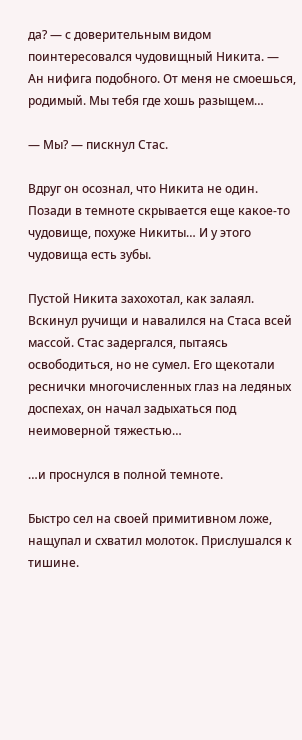да? — с доверительным видом поинтересовался чудовищный Никита. — Ан нифига подобного. От меня не смоешься, родимый. Мы тебя где хошь разыщем…

— Мы? — пискнул Стас.

Вдруг он осознал, что Никита не один. Позади в темноте скрывается еще какое-то чудовище, похуже Никиты… И у этого чудовища есть зубы.

Пустой Никита захохотал, как залаял. Вскинул ручищи и навалился на Стаса всей массой. Стас задергался, пытаясь освободиться, но не сумел. Его щекотали реснички многочисленных глаз на ледяных доспехах, он начал задыхаться под неимоверной тяжестью…

…и проснулся в полной темноте.

Быстро сел на своей примитивном ложе, нащупал и схватил молоток. Прислушался к тишине.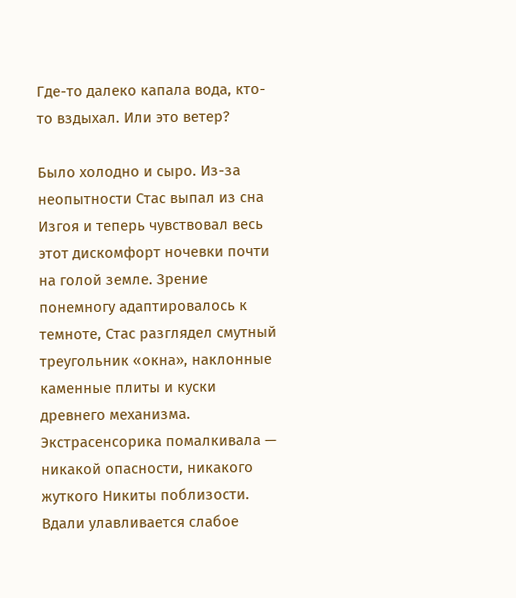Где-то далеко капала вода, кто-то вздыхал. Или это ветер?

Было холодно и сыро. Из-за неопытности Стас выпал из сна Изгоя и теперь чувствовал весь этот дискомфорт ночевки почти на голой земле. Зрение понемногу адаптировалось к темноте, Стас разглядел смутный треугольник «окна», наклонные каменные плиты и куски древнего механизма. Экстрасенсорика помалкивала — никакой опасности, никакого жуткого Никиты поблизости. Вдали улавливается слабое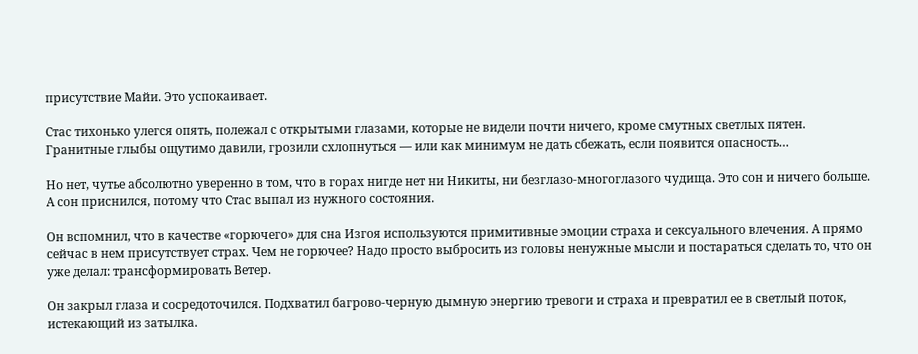присутствие Майи. Это успокаивает.

Стас тихонько улегся опять, полежал с открытыми глазами, которые не видели почти ничего, кроме смутных светлых пятен. Гранитные глыбы ощутимо давили, грозили схлопнуться — или как минимум не дать сбежать, если появится опасность…

Но нет, чутье абсолютно уверенно в том, что в горах нигде нет ни Никиты, ни безглазо-многоглазого чудища. Это сон и ничего больше. А сон приснился, потому что Стас выпал из нужного состояния.

Он вспомнил, что в качестве «горючего» для сна Изгоя используются примитивные эмоции страха и сексуального влечения. А прямо сейчас в нем присутствует страх. Чем не горючее? Надо просто выбросить из головы ненужные мысли и постараться сделать то, что он уже делал: трансформировать Ветер.

Он закрыл глаза и сосредоточился. Подхватил багрово-черную дымную энергию тревоги и страха и превратил ее в светлый поток, истекающий из затылка.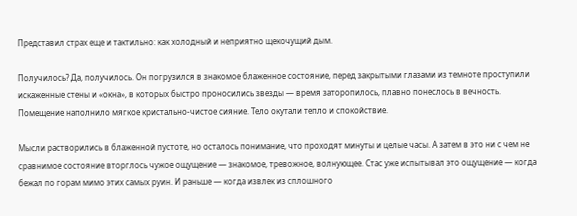Представил страх еще и тактильно: как холодный и неприятно щекочущий дым.

Получилось? Да, получилось. Он погрузился в знакомое блаженное состояние, перед закрытыми глазами из темноте проступили искаженные стены и «окна», в которых быстро проносились звезды — время заторопилось, плавно понеслось в вечность. Помещение наполнило мягкое кристально-чистое сияние. Тело окутали тепло и спокойствие.

Мысли растворились в блаженной пустоте, но осталось понимание, что проходят минуты и целые часы. А затем в это ни с чем не сравнимое состояние вторглось чужое ощущение — знакомое, тревожное, волнующее. Стас уже испытывал это ощущение — когда бежал по горам мимо этих самых руин. И раньше — когда извлек из сплошного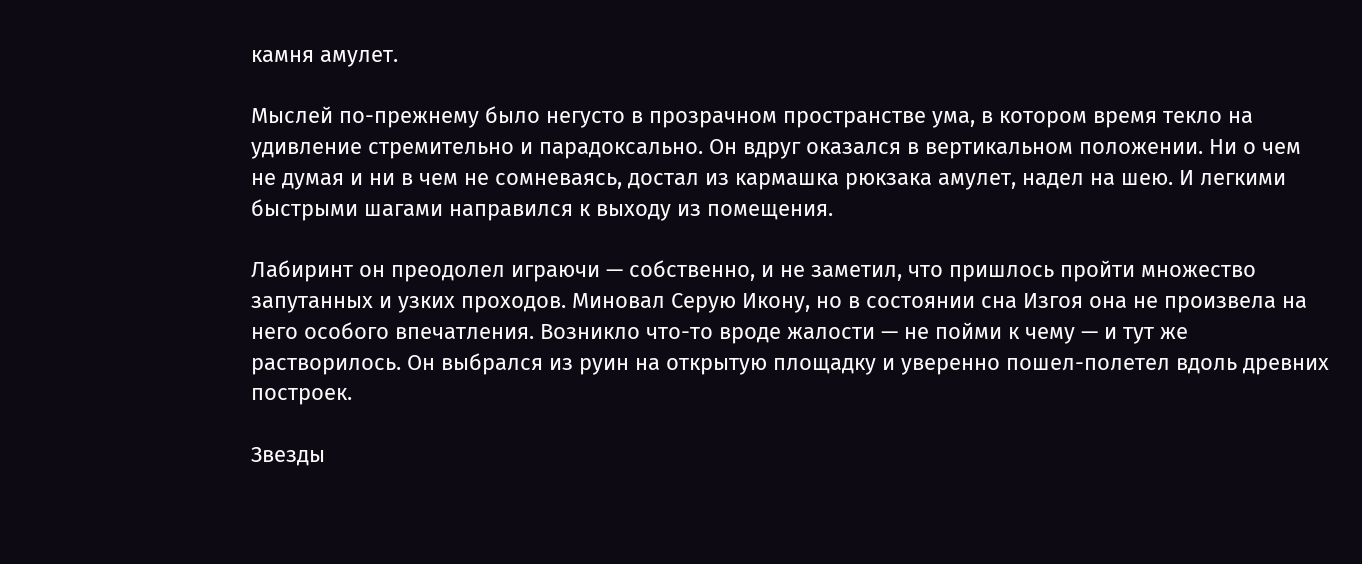камня амулет.

Мыслей по-прежнему было негусто в прозрачном пространстве ума, в котором время текло на удивление стремительно и парадоксально. Он вдруг оказался в вертикальном положении. Ни о чем не думая и ни в чем не сомневаясь, достал из кармашка рюкзака амулет, надел на шею. И легкими быстрыми шагами направился к выходу из помещения.

Лабиринт он преодолел играючи — собственно, и не заметил, что пришлось пройти множество запутанных и узких проходов. Миновал Серую Икону, но в состоянии сна Изгоя она не произвела на него особого впечатления. Возникло что-то вроде жалости — не пойми к чему — и тут же растворилось. Он выбрался из руин на открытую площадку и уверенно пошел-полетел вдоль древних построек.

Звезды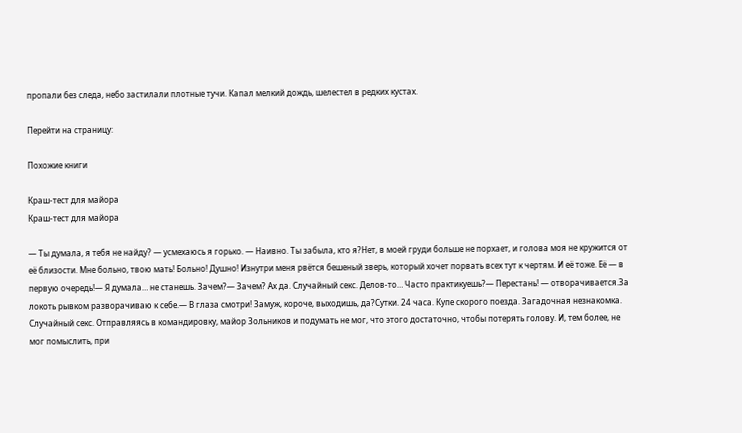пропали без следа, небо застилали плотные тучи. Капал мелкий дождь, шелестел в редких кустах.

Перейти на страницу:

Похожие книги

Краш-тест для майора
Краш-тест для майора

— Ты думала, я тебя не найду? — усмехаюсь я горько. — Наивно. Ты забыла, кто я?Нет, в моей груди больше не порхает, и голова моя не кружится от её близости. Мне больно, твою мать! Больно! Душно! Изнутри меня рвётся бешеный зверь, который хочет порвать всех тут к чертям. И её тоже. Её — в первую очередь!— Я думала… не станешь. Зачем?— Зачем? Ах да. Случайный секс. Делов-то… Часто практикуешь?— Перестань! — отворачивается.За локоть рывком разворачиваю к себе.— В глаза смотри! Замуж, короче, выходишь, да?Сутки. 24 часа. Купе скорого поезда. Загадочная незнакомка. Случайный секс. Отправляясь в командировку, майор Зольников и подумать не мог, что этого достаточно, чтобы потерять голову. И, тем более, не мог помыслить, при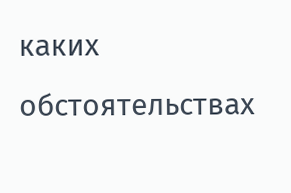каких обстоятельствах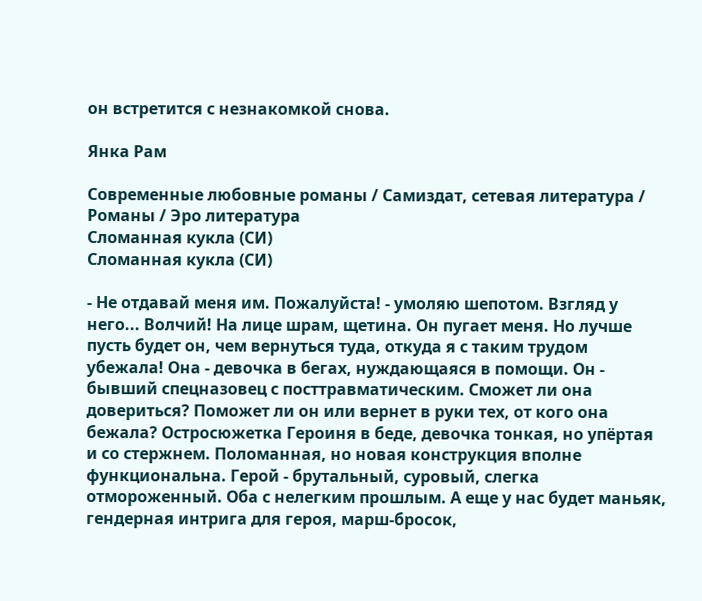он встретится с незнакомкой снова.

Янка Рам

Современные любовные романы / Самиздат, сетевая литература / Романы / Эро литература
Сломанная кукла (СИ)
Сломанная кукла (СИ)

- Не отдавай меня им. Пожалуйста! - умоляю шепотом. Взгляд у него... Волчий! На лице шрам, щетина. Он пугает меня. Но лучше пусть будет он, чем вернуться туда, откуда я с таким трудом убежала! Она - девочка в бегах, нуждающаяся в помощи. Он - бывший спецназовец с посттравматическим. Сможет ли она довериться? Поможет ли он или вернет в руки тех, от кого она бежала? Остросюжетка Героиня в беде, девочка тонкая, но упёртая и со стержнем. Поломанная, но новая конструкция вполне функциональна. Герой - брутальный, суровый, слегка отмороженный. Оба с нелегким прошлым. А еще у нас будет маньяк, гендерная интрига для героя, марш-бросок,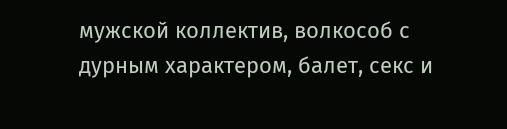мужской коллектив, волкособ с дурным характером, балет, секс и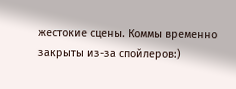жестокие сцены. Коммы временно закрыты из-за спойлеров:)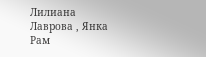Лилиана Лаврова , Янка Рам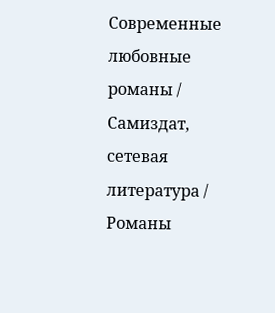Современные любовные романы / Самиздат, сетевая литература / Романы